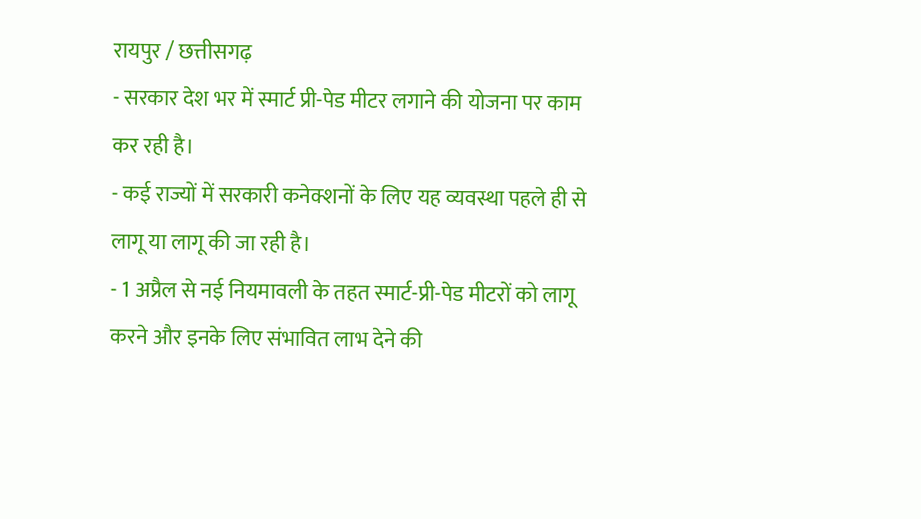रायपुर / छत्तीसगढ़
- सरकार देश भर में स्मार्ट प्री-पेड मीटर लगाने की योजना पर काम कर रही है।
- कई राज्यों में सरकारी कनेक्शनों के लिए यह व्यवस्था पहले ही से लागू या लागू की जा रही है।
- 1 अप्रैल से नई नियमावली के तहत स्मार्ट-प्री-पेड मीटरों को लागू करने और इनके लिए संभावित लाभ देने की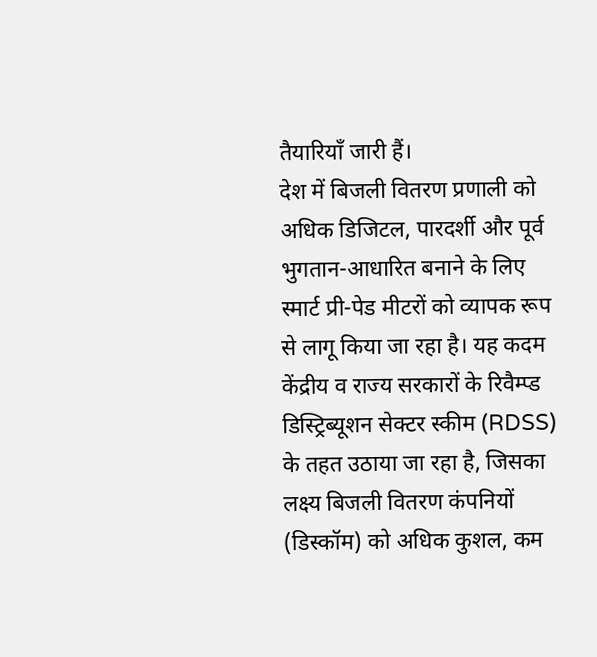तैयारियाँ जारी हैं।
देश में बिजली वितरण प्रणाली को अधिक डिजिटल, पारदर्शी और पूर्व भुगतान-आधारित बनाने के लिए स्मार्ट प्री-पेड मीटरों को व्यापक रूप से लागू किया जा रहा है। यह कदम केंद्रीय व राज्य सरकारों के रिवैम्प्ड डिस्ट्रिब्यूशन सेक्टर स्कीम (RDSS) के तहत उठाया जा रहा है, जिसका लक्ष्य बिजली वितरण कंपनियों (डिस्कॉम) को अधिक कुशल, कम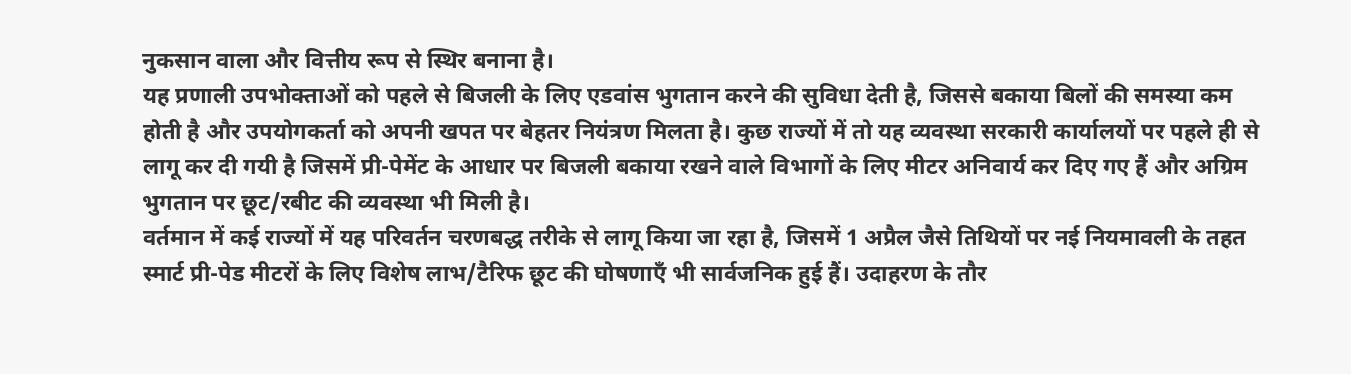नुकसान वाला और वित्तीय रूप से स्थिर बनाना है।
यह प्रणाली उपभोक्ताओं को पहले से बिजली के लिए एडवांस भुगतान करने की सुविधा देती है, जिससे बकाया बिलों की समस्या कम होती है और उपयोगकर्ता को अपनी खपत पर बेहतर नियंत्रण मिलता है। कुछ राज्यों में तो यह व्यवस्था सरकारी कार्यालयों पर पहले ही से लागू कर दी गयी है जिसमें प्री-पेमेंट के आधार पर बिजली बकाया रखने वाले विभागों के लिए मीटर अनिवार्य कर दिए गए हैं और अग्रिम भुगतान पर छूट/रबीट की व्यवस्था भी मिली है।
वर्तमान में कई राज्यों में यह परिवर्तन चरणबद्ध तरीके से लागू किया जा रहा है, जिसमें 1 अप्रैल जैसे तिथियों पर नई नियमावली के तहत स्मार्ट प्री-पेड मीटरों के लिए विशेष लाभ/टैरिफ छूट की घोषणाएँ भी सार्वजनिक हुई हैं। उदाहरण के तौर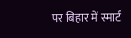पर बिहार में स्मार्ट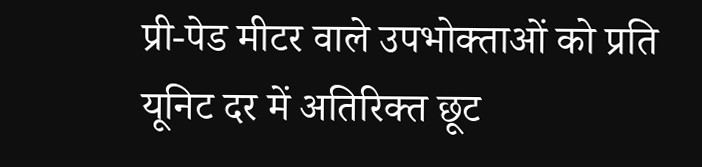प्री-पेड मीटर वाले उपभोक्ताओं को प्रति यूनिट दर में अतिरिक्त छूट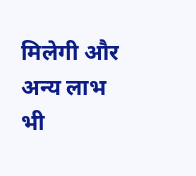मिलेगी और अन्य लाभ भी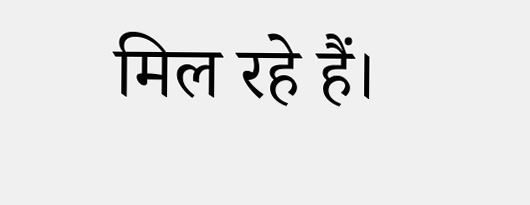मिल रहे हैं।